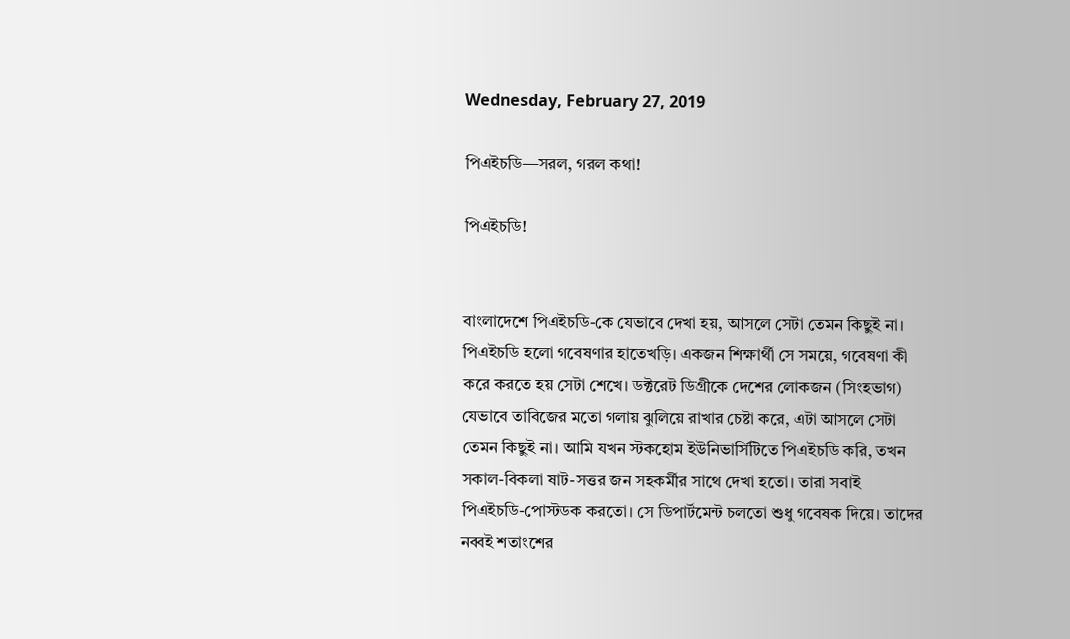Wednesday, February 27, 2019

পিএইচডি—সরল, গরল কথা!

পিএইচডি!


বাংলাদেশে পিএইচডি-কে যেভাবে দেখা হয়, আসলে সেটা তেমন কিছুই না। পিএইচডি হলো গবেষণার হাতেখড়ি। একজন শিক্ষার্থী সে সময়ে, গবেষণা কী করে করতে হয় সেটা শেখে। ডক্টরেট ডিগ্রীকে দেশের লোকজন (সিংহভাগ) যেভাবে তাবিজের মতো গলায় ঝুলিয়ে রাখার চেষ্টা করে, এটা আসলে সেটা তেমন কিছুই না। আমি যখন স্টকহোম ইউনিভার্সিটিতে পিএইচডি করি, তখন সকাল-বিকলা ষাট-সত্তর জন সহকর্মীর সাথে দেখা হতো। তারা সবাই পিএইচডি-পোস্টডক করতো। সে ডিপার্টমেন্ট চলতো শুধু গবেষক দিয়ে। তাদের নব্বই শতাংশের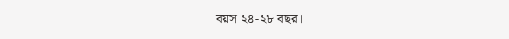বয়স ২৪-২৮ বছর।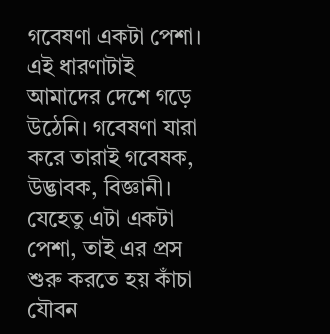গবেষণা একটা পেশা। এই ধারণাটাই আমাদের দেশে গড়ে উঠেনি। গবেষণা যারা করে তারাই গবেষক, উদ্ভাবক, বিজ্ঞানী। যেহেতু এটা একটা পেশা, তাই এর প্রস শুরু করতে হয় কাঁচা যৌবন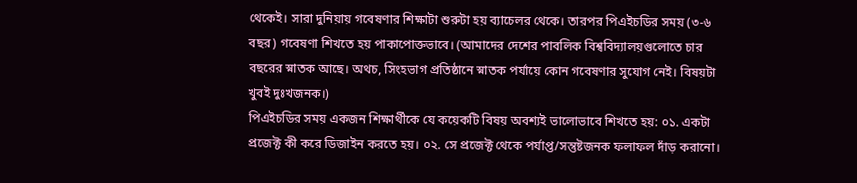থেকেই। সারা দুনিয়ায় গবেষণার শিক্ষাটা শুরুটা হয় ব‍্যাচেলর থেকে। তারপর পিএইচডির সময় (৩-৬ বছর) গবেষণা শিখতে হয় পাকাপোক্তভাবে। (আমাদের দেশের পাবলিক বিশ্ববিদ‍্যালয়গুলোতে চার বছরের স্নাতক আছে। অথচ, সিংহভাগ প্রতিষ্ঠানে স্নাতক পর্যায়ে কোন গবেষণার সুযোগ নেই। বিষয়টা খুবই দুঃখজনক।)
পিএইচডির সময় একজন শিক্ষার্থীকে যে কয়েকটি বিষয় অবশ‍্যই ভালোভাবে শিখতে হয়: ০১. একটা প্রজেক্ট কী করে ডিজাইন করতে হয়। ০২. সে প্রজেক্ট থেকে পর্যাপ্ত/সন্তুষ্টজনক ফলাফল দাঁড় করানো।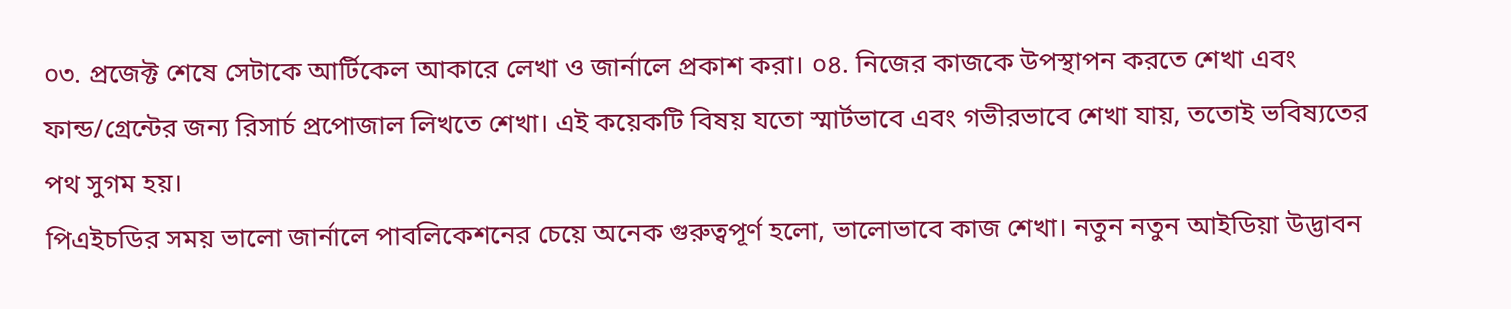০৩. প্রজেক্ট শেষে সেটাকে আর্টিকেল আকারে লেখা ও জার্নালে প্রকাশ করা। ০৪. নিজের কাজকে উপস্থাপন করতে শেখা এবং ফান্ড/গ্রেন্টের জন‍্য রিসার্চ প্রপোজাল লিখতে শেখা। এই কয়েকটি বিষয় যতো স্মার্টভাবে এবং গভীরভাবে শেখা যায়, ততোই ভবিষ‍্যতের পথ সুগম হয়।
পিএইচডির সময় ভালো জার্নালে পাবলিকেশনের চেয়ে অনেক গুরুত্বপূর্ণ হলো, ভালোভাবে কাজ শেখা। নতুন নতুন আইডিয়া উদ্ভাবন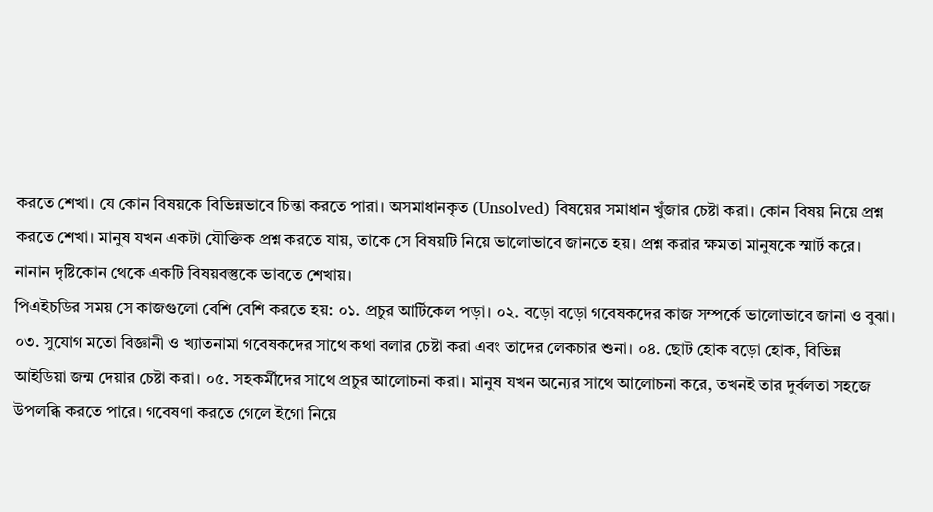করতে শেখা। যে কোন বিষয়কে বিভিন্নভাবে চিন্তা করতে পারা। অসমাধানকৃত (Unsolved) বিষয়ের সমাধান খুঁজার চেষ্টা করা। কোন বিষয় নিয়ে প্রশ্ন করতে শেখা। মানুষ যখন একটা যৌক্তিক প্রশ্ন করতে যায়, তাকে সে বিষয়টি নিয়ে ভালোভাবে জানতে হয়। প্রশ্ন করার ক্ষমতা মানুষকে স্মার্ট করে। নানান দৃষ্টিকোন থেকে একটি বিষয়বস্তুকে ভাবতে শেখায়।
পিএইচডির সময় সে কাজগুলো বেশি বেশি করতে হয়: ০১. প্রচুর আর্টিকেল পড়া। ০২. বড়ো বড়ো গবেষকদের কাজ সম্পর্কে ভালোভাবে জানা ও বুঝা। ০৩. সুযোগ মতো বিজ্ঞানী ও খ‍্যাতনামা গবেষকদের সাথে কথা বলার চেষ্টা করা এবং তাদের লেকচার শুনা। ০৪. ছোট হোক বড়ো হোক, বিভিন্ন আইডিয়া জন্ম দেয়ার চেষ্টা করা। ০৫. সহকর্মীদের সাথে প্রচুর আলোচনা করা। মানুষ যখন অন‍্যের সাথে আলোচনা করে, তখনই তার দুর্বলতা সহজে উপলব্ধি করতে পারে। গবেষণা করতে গেলে ইগো নিয়ে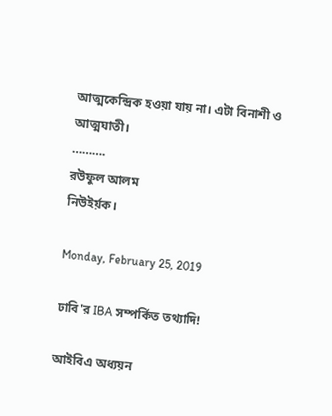আত্মকেন্দ্রিক হওয়া যায় না। এটা বিনাশী ও আত্মঘাতী।
……….
রউফুল আলম
নিউইর্য়ক।

Monday, February 25, 2019

ঢাবি'র IBA সম্পর্কিত তথ্যাদি!

আইবিএ অধ্যয়ন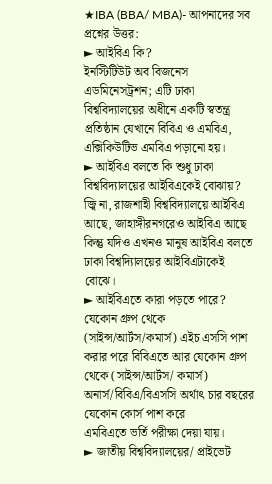★IBA (BBA/ MBA)- আপনাদের সব প্রশ্নের উত্তর:
► আইবিএ কি?
ইনস্টিটিউট অব বিজনেস এডমিনেসট্রশন; এটি ঢাকা
বিশ্ববিদ্যালয়ের অধীনে একটি স্বতন্ত্র
প্রতিষ্ঠান যেখানে বিবিএ ও এমবিএ, এক্সিকিউটিভ এমবিএ পড়ানো হয়।
► আইবিএ বলতে কি শুধু ঢাকা
বিশ্ববিদ্যালয়ের আইবিএকেই বোঝায়?
জ্বি না, রাজশাহী বিশ্ববিদ্যালয়ে আইবিএ আছে, জাহাঙ্গীরনগরেও আইবিএ আছে কিন্তু যদিও এখনও মানুষ আইবিএ বলতে ঢাকা বিশ্বদ্যিালয়ের আইবিএটাকেই বোঝে।
► আইবিএতে কারা পড়তে পারে?
যেকোন গ্রুপ থেকে (সাইন্স/আর্টস/কমার্স) এইচ এসসি পাশ করার পরে বিবিএতে আর যেকোন গ্রুপ থেকে (সাইন্স/আর্টস/ কমার্স) অনার্স/বিবিএ/বিএসসি অর্থাৎ চার বছরের যেকোন কোর্স পাশ করে
এমবিএতে ভর্তি পরীক্ষা দেয়া যায়।
► জাতীয় বিশ্ববিদ্যালয়ের/ প্রাইভেট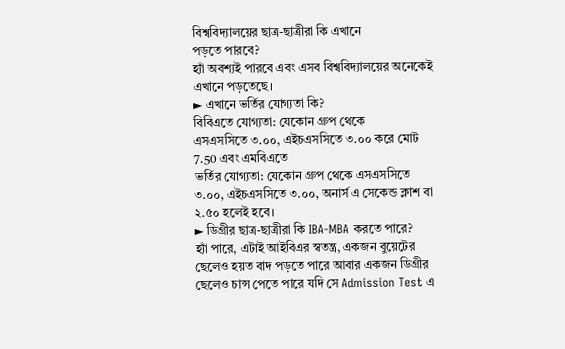বিশ্ববিদ্যালয়ের ছাত্র-ছাত্রীরা কি এখানে
পড়তে পারবে?
হ্যাঁ অবশ্যই পারবে এবং এসব বিশ্ববিদ্যালয়ের অনেকেই এখানে পড়তেছে।
► এখানে ভর্তির যোগ্যতা কি?
বিবিএতে যোগ্যতা: যেকোন গ্রুপ থেকে
এসএসসিতে ৩.০০, এইচএসসিতে ৩.০০ করে মোট 7.50 এবং এমবিএতে
ভর্তির যোগ্যতা: যেকোন গ্রুপ থেকে এসএসসিতে ৩.০০, এইচএসসিতে ৩.০০, অনার্স এ সেকেন্ড ক্লাশ বা ২.৫০ হলেই হবে।
► ডিগ্রীর ছাত্র-ছাত্রীরা কি IBA-MBA করতে পারে?
হ্যাঁ পারে, এটাই আইবিএর স্বতন্ত্র, একজন বুয়েটের ছেলেও হয়ত বাদ পড়তে পারে আবার একজন ডিগ্রীর ছেলেও চান্স পেতে পারে যদি সে Admission Test এ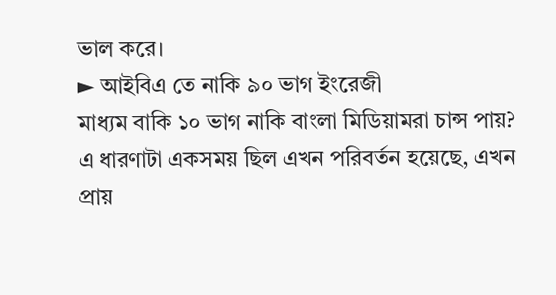ভাল করে।
► আইবিএ তে নাকি ৯০ ভাগ ইংরেজী
মাধ্যম বাকি ১০ ভাগ নাকি বাংলা মিডিয়ামরা চান্স পায়?
এ ধারণাটা একসময় ছিল এখন পরিবর্তন হয়েছে, এখন প্রায়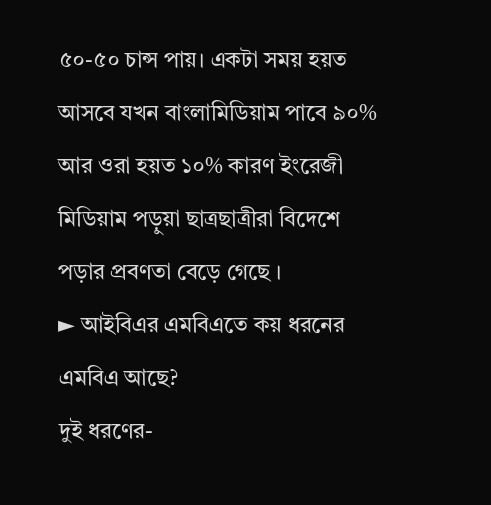৫০-৫০ চান্স পায়। একটা সময় হয়ত আসবে যখন বাংলামিডিয়াম পাবে ৯০% আর ওরা হয়ত ১০% কারণ ইংরেজী মিডিয়াম পড়ুয়া ছাত্রছাত্রীরা বিদেশে পড়ার প্রবণতা বেড়ে গেছে ।
► আইবিএর এমবিএতে কয় ধরনের এমবিএ আছে?
দুই ধরণের-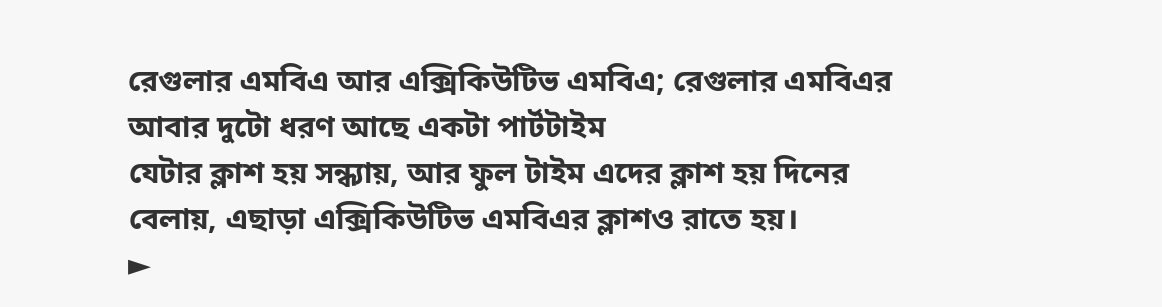রেগুলার এমবিএ আর এক্সিকিউটিভ এমবিএ; রেগুলার এমবিএর আবার দুটো ধরণ আছে একটা পার্টটাইম
যেটার ক্লাশ হয় সন্ধ্যায়, আর ফুল টাইম এদের ক্লাশ হয় দিনের বেলায়, এছাড়া এক্সিকিউটিভ এমবিএর ক্লাশও রাতে হয়।
►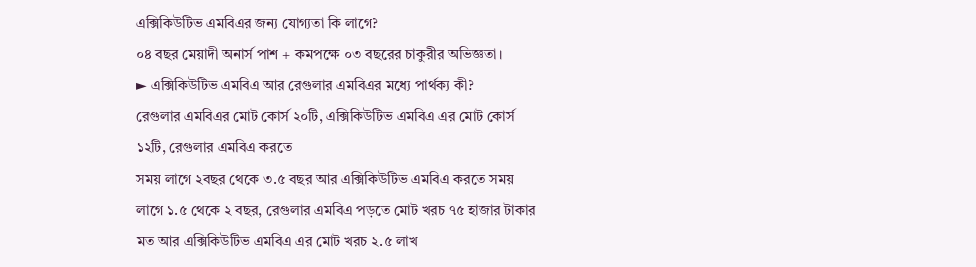এক্সিকিউটিভ এমবিএর জন্য যোগ্যতা কি লাগে?
০৪ বছর মেয়াদী অনার্স পাশ + কমপক্ষে ০৩ বছরের চাকুরীর অভিজ্ঞতা।
► এক্সিকিউটিভ এমবিএ আর রেগুলার এমবিএর মধ্যে পার্থক্য কী?
রেগুলার এমবিএর মোট কোর্স ২০টি, এক্সিকিউটিভ এমবিএ এর মোট কোর্স ১২টি, রেগুলার এমবিএ করতে
সময় লাগে ২বছর থেকে ৩.৫ বছর আর এক্সিকিউটিভ এমবিএ করতে সময় লাগে ১.৫ থেকে ২ বছর, রেগুলার এমবিএ পড়তে মোট খরচ ৭৫ হাজার টাকার মত আর এক্সিকিউটিভ এমবিএ এর মোট খরচ ২.৫ লাখ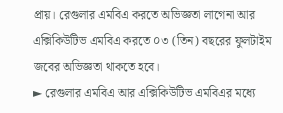প্রায়। রেগুলার এমবিএ করতে অভিজ্ঞতা লাগেনা আর এক্সিকিউটিভ এমবিএ করতে ০৩ (তিন) বছরের ফুলটাইম জবের অভিজ্ঞতা থাকতে হবে।
► রেগুলার এমবিএ আর এক্সিকিউটিভ এমবিএর মধ্যে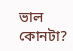ভাল কোনটা?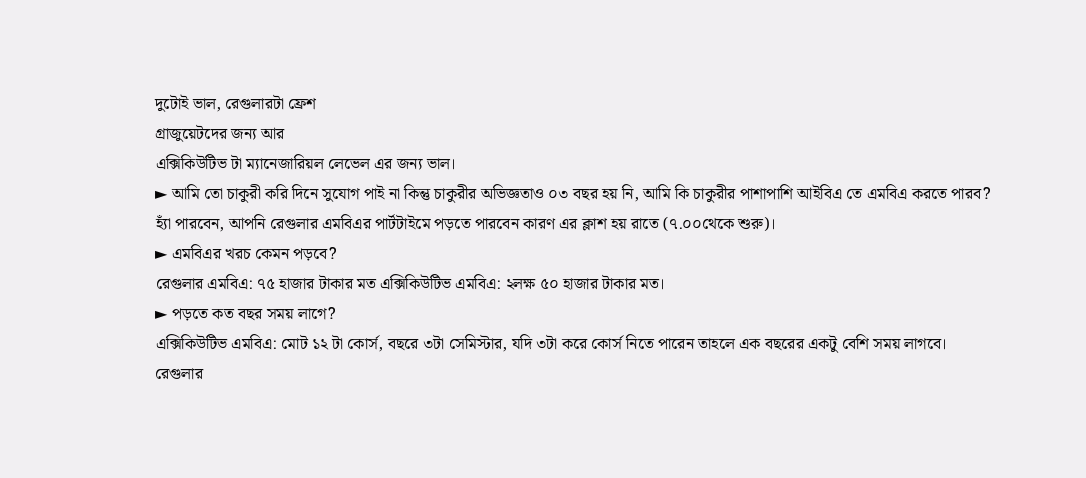দুটোই ভাল, রেগুলারটা ফ্রেশ
গ্রাজুয়েটদের জন্য আর
এক্সিকিউটিভ টা ম্যানেজারিয়ল লেভেল এর জন্য ভাল।
► আমি তো চাকুরী করি দিনে সুযোগ পাই না কিন্তু চাকুরীর অভিজ্ঞতাও ০৩ বছর হয় নি, আমি কি চাকুরীর পাশাপাশি আইবিএ তে এমবিএ করতে পারব?
হ্যাঁ পারবেন, আপনি রেগুলার এমবিএর পার্টটাইমে পড়তে পারবেন কারণ এর ক্লাশ হয় রাতে (৭.০০থেকে শুরু)।
► এমবিএর খরচ কেমন পড়বে?
রেগুলার এমবিএ: ৭৫ হাজার টাকার মত এক্সিকিউটিভ এমবিএ: ২লক্ষ ৫০ হাজার টাকার মত।
► পড়তে কত বছর সময় লাগে?
এক্সিকিউটিভ এমবিএ: মোট ১২ টা কোর্স, বছরে ৩টা সেমিস্টার, যদি ৩টা করে কোর্স নিতে পারেন তাহলে এক বছরের একটু বেশি সময় লাগবে।
রেগুলার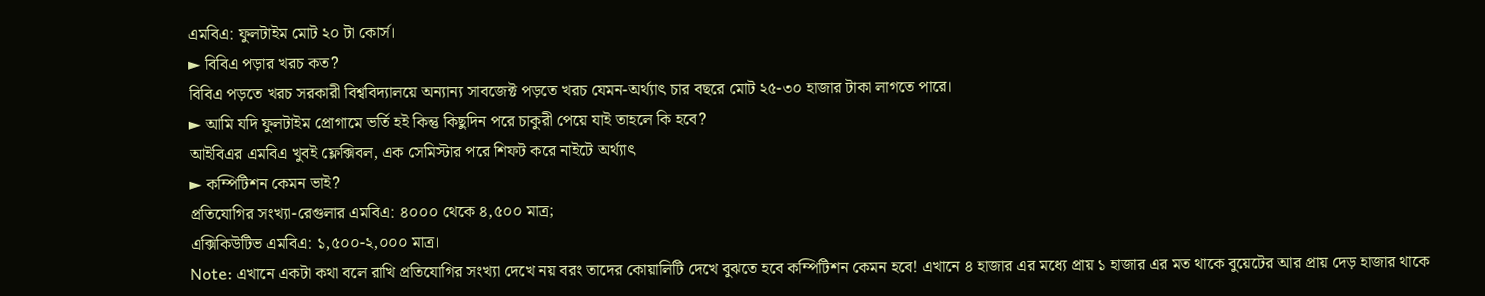এমবিএ: ফুলটাইম মোট ২০ টা কোর্স।
► বিবিএ পড়ার খরচ কত?
বিবিএ পড়তে খরচ সরকারী বিশ্ববিদ্যালয়ে অন্যান্য সাবজেক্ট পড়তে খরচ যেমন-অর্থ্যাৎ চার বছরে মোট ২৫-৩০ হাজার টাকা লাগতে পারে।
► আমি যদি ফুলটাইম প্রোগামে ভর্তি হই কিন্তু কিছুদিন পরে চাকুরী পেয়ে যাই তাহলে কি হবে?
আইবিএর এমবিএ খুবই ফ্লেক্সিবল, এক সেমিস্টার পরে শিফট করে নাইটে অর্থ্যাৎ
► কম্পিটিশন কেমন ভাই?
প্রতিযোগির সংখ্যা-রেগুলার এমবিএ: ৪০০০ থেকে ৪,৫০০ মাত্র;
এক্সিকিউটিভ এমবিএ: ১,৫০০-২,০০০ মাত্র।
Note: এখানে একটা কথা বলে রাখি প্রতিযোগির সংখ্যা দেখে নয় বরং তাদের কোয়ালিটি দেখে বুঝতে হবে কম্পিটিশন কেমন হবে! এখানে ৪ হাজার এর মধ্যে প্রায় ১ হাজার এর মত থাকে বুয়েটের আর প্রায় দেড় হাজার থাকে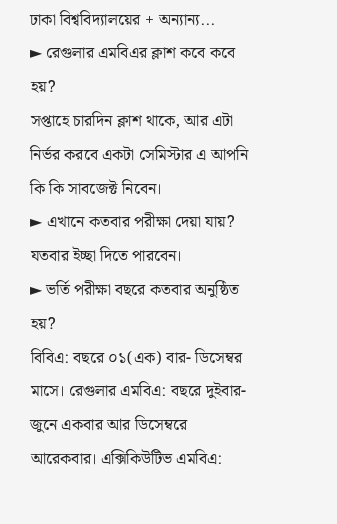ঢাকা বিশ্ববিদ্যালয়ের + অন্যান্য...
► রেগুলার এমবিএর ক্লাশ কবে কবে হয়?
সপ্তাহে চারদিন ক্লাশ থাকে, আর এটা নির্ভর করবে একটা সেমিস্টার এ আপনি কি কি সাবজেক্ট নিবেন।
► এখানে কতবার পরীক্ষা দেয়া যায়?
যতবার ইচ্ছা দিতে পারবেন।
► ভর্তি পরীক্ষা বছরে কতবার অনুষ্ঠিত হয়?
বিবিএ: বছরে ০১(এক) বার- ডিসেম্বর মাসে। রেগুলার এমবিএ: বছরে দুইবার- জুনে একবার আর ডিসেম্বরে আরেকবার। এক্সিকিউটিভ এমবিএ: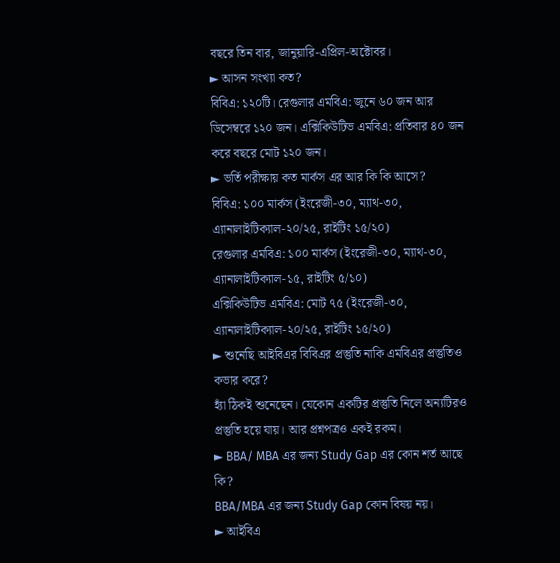বছরে তিন বার, জানুয়ারি-এপ্রিল-অক্টোবর।
► আসন সংখ্যা কত?
বিবিএ: ১২০টি। রেগুলার এমবিএ: জুনে ৬০ জন আর ডিসেম্বরে ১২০ জন। এক্সিকিউটিভ এমবিএ: প্রতিবার ৪০ জন করে বছরে মোট ১২০ জন।
► ভর্তি পরীক্ষায় কত মার্কস এর আর কি কি আসে?
বিবিএ: ১০০ মার্কস (ইংরেজী-৩০, ম্যাথ-৩০, এ্যানালাইটিক্যাল-২০/২৫, রাইটিং ১৫/২০)
রেগুলার এমবিএ: ১০০ মার্কস (ইংরেজী-৩০, ম্যাথ-৩০, এ্যানালাইটিক্যাল-১৫, রাইটিং ৫/১০)
এক্সিকিউটিভ এমবিএ: মোট ৭৫ (ইংরেজী-৩০, এ্যানালাইটিক্যাল-২০/২৫, রাইটিং ১৫/২০)
► শুনেছি আইবিএর বিবিএর প্রস্তুতি নাকি এমবিএর প্রস্তুতিও কভার করে?
হ্যাঁ ঠিকই শুনেছেন। যেকোন একটির প্রস্তুতি নিলে অন্যটিরও প্রস্তুতি হয়ে যায়। আর প্রশ্নপত্রও একই রকম।
► BBA/ MBA এর জন্য Study Gap এর কোন শর্ত আছে কি?
BBA/MBA এর জন্য Study Gap কোন বিষয় নয়।
► আইবিএ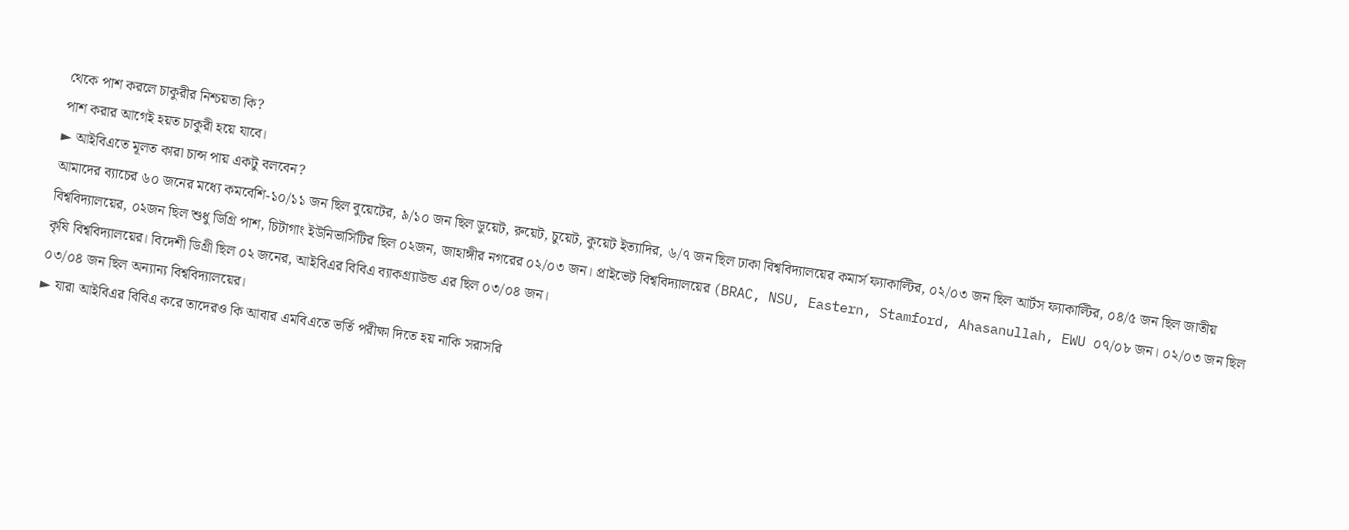থেকে পাশ করলে চাকুরীর নিশ্চয়তা কি?
পাশ করার আগেই হয়ত চাকুরী হয়ে যাবে।
► আইবিএতে মূলত কারা চান্স পায় একটু বলবেন?
আমাদের ব্যাচের ৬০ জনের মধ্যে কমবেশি-১০/১১ জন ছিল বুয়েটের, ৯/১০ জন ছিল ডুয়েট, রুয়েট, চুয়েট, কুয়েট ইত্যাদির, ৬/৭ জন ছিল ঢাকা বিশ্ববিদ্যালয়ের কমার্স ফ্যাকাল্টির, ০২/০৩ জন ছিল আর্টস ফ্যাকাল্টির, ০৪/৫ জন ছিল জাতীয় বিশ্ববিদ্যালয়ের, ০২জন ছিল শুধু ডিগ্রি পাশ, চিটাগাং ইউনিভার্সিটির ছিল ০২জন, জাহাঙ্গীর নগরের ০২/০৩ জন। প্রাইভেট বিশ্ববিদ্যালয়ের (BRAC, NSU, Eastern, Stamford, Ahasanullah, EWU ০৭/০৮ জন। ০২/০৩ জন ছিল কৃষি বিশ্ববিদ্যালয়ের। বিদেশী ডিগ্রী ছিল ০২ জনের, আইবিএর বিবিএ ব্যাকগ্র্যাউন্ড এর ছিল ০৩/০৪ জন।
০৩/০৪ জন ছিল অন্যান্য বিশ্ববিদ্যালয়ের।
► যারা আইবিএর বিবিএ করে তাদেরও কি আবার এমবিএতে ভর্তি পরীক্ষা দিতে হয় নাকি সরাসরি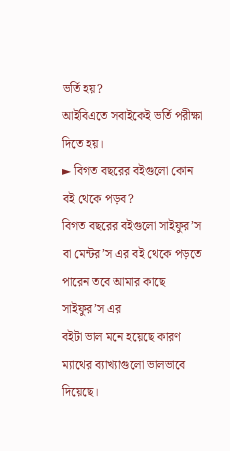ভর্তি হয়?
আইবিএতে সবাইকেই ভর্তি পরীক্ষা দিতে হয়।
► বিগত বছরের বইগুলো কোন বই থেকে পড়ব?
বিগত বছরের বইগুলো সাইফুর’স বা মেন্টর’স এর বই থেকে পড়তে পারেন তবে আমার কাছে সাইফুর’স এর
বইটা ভাল মনে হয়েছে কারণ ম্যাথের ব্যাখ্যাগুলো ভালভাবে দিয়েছে।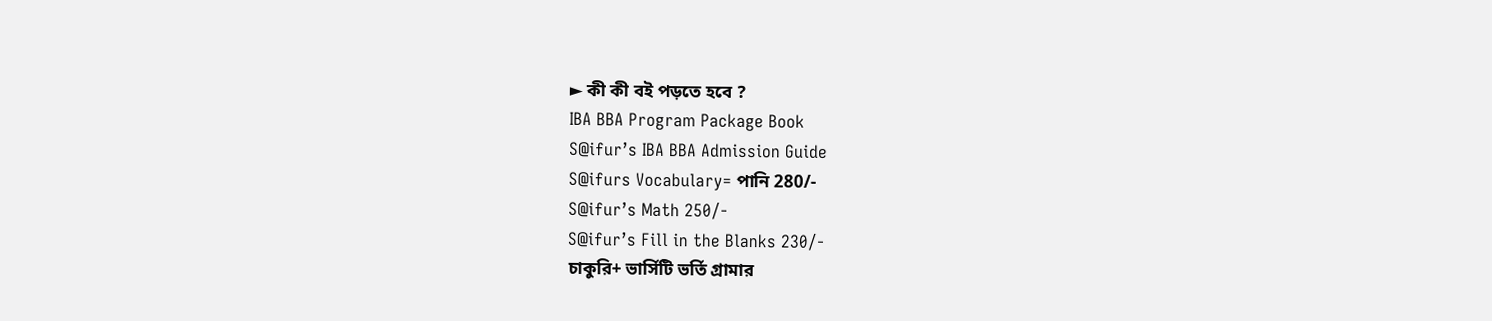► কী কী বই পড়তে হবে ?
IBA BBA Program Package Book
S@ifur’s IBA BBA Admission Guide
S@ifurs Vocabulary= পানি 280/-
S@ifur’s Math 250/-
S@ifur’s Fill in the Blanks 230/-
চাকুরি+ ভার্সিটি ভর্তি গ্রামার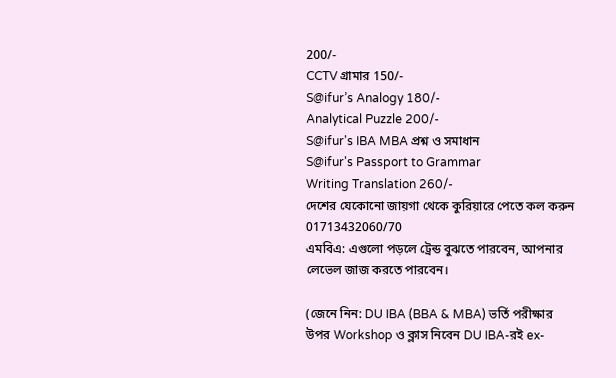200/-
CCTV গ্রামার 150/-
S@ifur’s Analogy 180/-
Analytical Puzzle 200/-
S@ifur's IBA MBA প্রশ্ন ও সমাধান
S@ifur's Passport to Grammar
Writing Translation 260/-
দেশের যেকোনো জায়গা থেকে কুরিয়ারে পেতে কল করুন 01713432060/70
এমবিএ: এগুলো পড়লে ট্রেন্ড বুঝতে পারবেন, আপনার লেভেল জাজ করতে পারবেন।

(জেনে নিন: DU IBA (BBA & MBA) ভর্তি পরীক্ষার উপর Workshop ও ক্লাস নিবেন DU IBA-রই ex-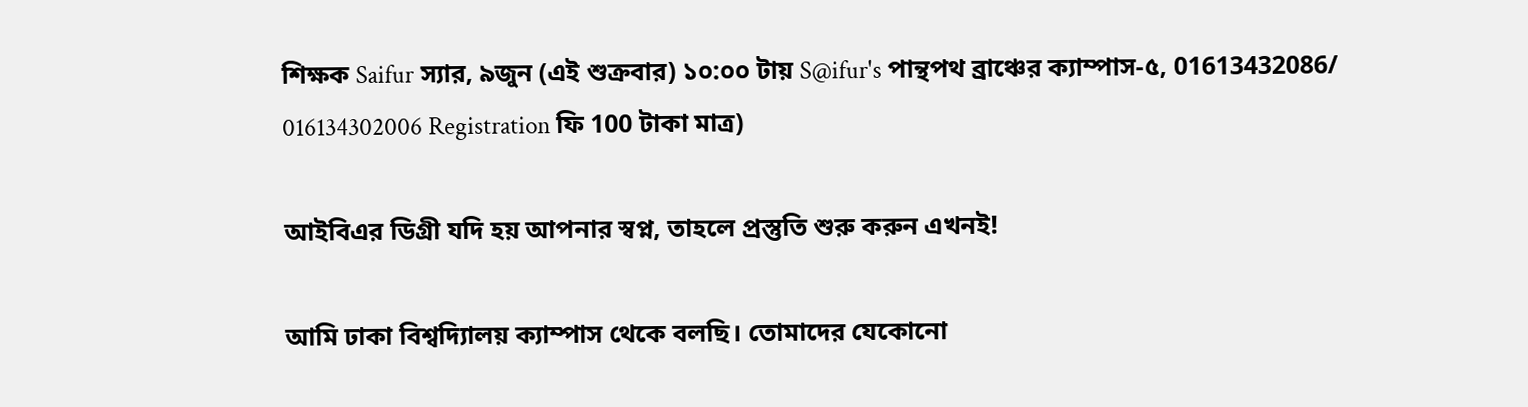শিক্ষক ‍Saifur স্যার, ৯জুন (এই শুক্রবার) ১০:০০ টায় S@ifur's পান্থপথ ব্রাঞ্চের ক্যাম্পাস-৫, 01613432086/ 016134302006 Registration ফি 100 টাকা মাত্র)

আইবিএর ডিগ্রী যদি হয় আপনার স্বপ্ন, তাহলে প্রস্তুতি শুরু করুন এখনই!

আমি ঢাকা বিশ্বদ্যিালয় ক্যাম্পাস থেকে বলছি। তোমাদের যেকোনো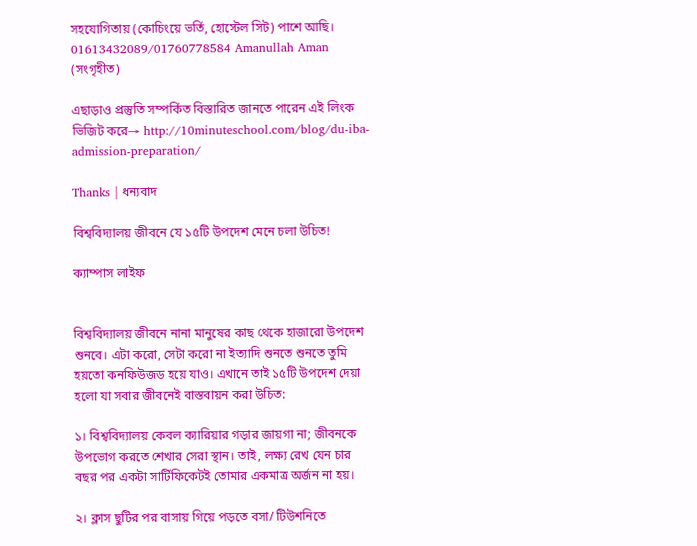সহযোগিতায় (কোচিংয়ে ভর্তি, হোস্টেল সিট) পাশে আছি।
01613432089/01760778584 Amanullah Aman
(সংগৃহীত)

এছাড়াও প্রস্তুতি সম্পর্কিত বিস্তারিত জানতে পারেন এই লিংক ভিজিট করে→ http://10minuteschool.com/blog/du-iba-admission-preparation/

Thanks | ধন্যবাদ

বিশ্ববিদ্যালয় জীবনে যে ১৫টি উপদেশ মেনে চলা উচিত!

ক্যাম্পাস লাইফ


বিশ্ববিদ্যালয় জীবনে নানা মানুষের কাছ থেকে হাজারো উপদেশ শুনবে। এটা করো, সেটা করো না ইত‍্যাদি শুনতে শুনতে তুমি হয়তো কনফিউজড হয়ে যাও। এখানে তাই ১৫টি উপদেশ দেয়া হলো যা সবার জীবনেই বাস্তবায়ন করা উচিত:

১। বিশ্ববিদ্যালয় কেবল ক‍্যারিয়ার গড়ার জায়গা না; জীবনকে উপভোগ করতে শেখার সেরা স্থান। তাই, লক্ষ‍্য রেখ যেন চার বছর পর একটা সার্টিফিকেটই তোমার একমাত্র অর্জন না হয়।

২। ক্লাস ছুটির পর বাসায় গিয়ে পড়তে বসা/ টিউশনিতে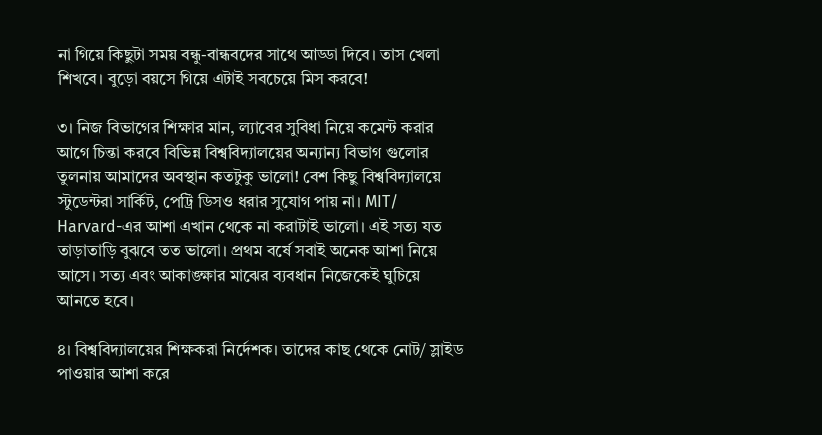না গিয়ে কিছুটা সময় বন্ধু-বান্ধবদের সাথে আড্ডা দিবে। তাস খেলা শিখবে। বুড়ো বয়সে গিয়ে এটাই সবচেয়ে মিস করবে!

৩। নিজ বিভাগের শিক্ষার মান, ল‍্যাবের সুবিধা নিয়ে কমেন্ট করার আগে চিন্তা করবে বিভিন্ন বিশ্ববিদ্যালয়ের অন্যান্য বিভাগ গুলোর তুলনায় আমাদের অবস্থান কতটুকু ভালো! বেশ কিছু বিশ্ববিদ্যালয়ে স্টুডেন্টরা সার্কিট, পেট্রি ডিসও ধরার সুযোগ পায় না। MIT/ Harvard-এর আশা এখান থেকে না করাটাই ভালো। এই সত্য যত তাড়াতাড়ি বুঝবে তত ভালো। প্রথম বর্ষে সবাই অনেক আশা নিয়ে আসে। সত্য এবং আকাঙ্ক্ষার মাঝের ব্যবধান নিজেকেই ঘুচিয়ে আনতে হবে।

৪। বিশ্ববিদ‍্যালয়ের শিক্ষকরা নির্দেশক। তাদের কাছ থেকে নোট/ স্লাইড পাওয়ার আশা করে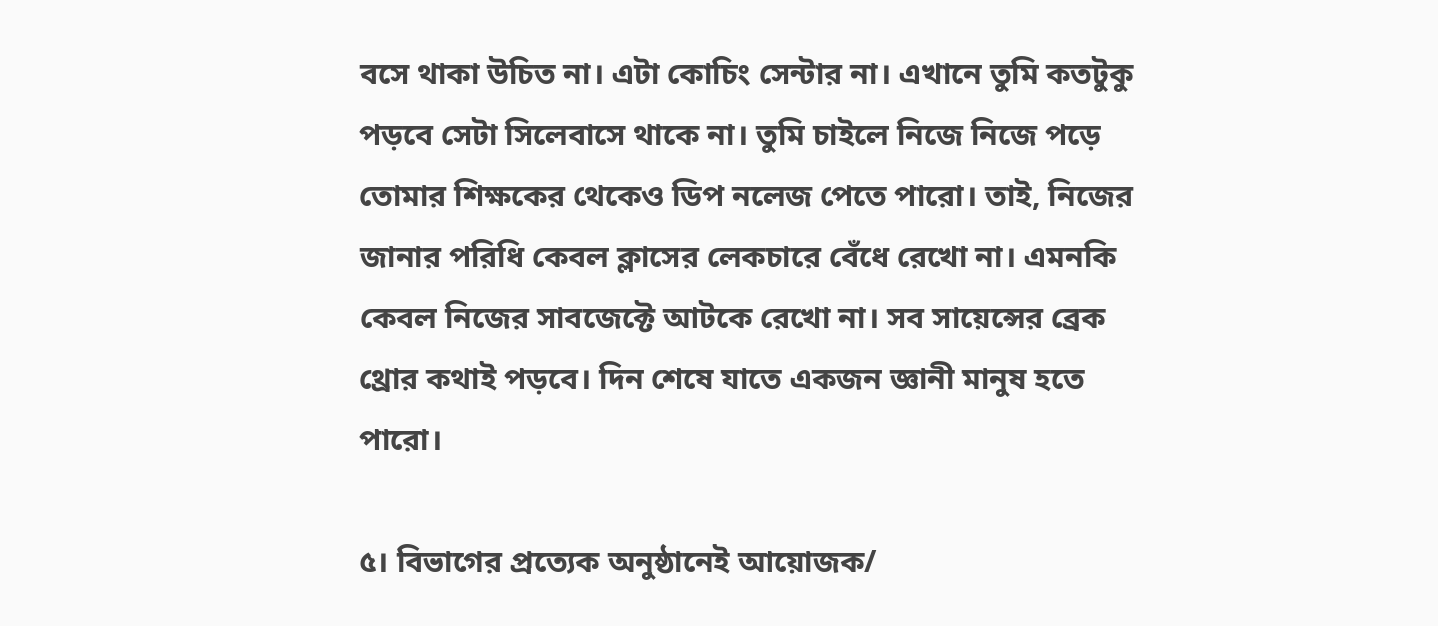বসে থাকা উচিত না। এটা কোচিং সেন্টার না। এখানে তুমি কতটুকু পড়বে সেটা সিলেবাসে থাকে না। তুমি চাইলে নিজে নিজে পড়ে তোমার শিক্ষকের থেকেও ডিপ নলেজ পেতে পারো। তাই, নিজের জানার পরিধি কেবল ক্লাসের লেকচারে বেঁধে রেখো না। এমনকি কেবল নিজের সাবজেক্টে আটকে রেখো না। সব সায়েন্সের ব্রেক থ্রোর কথাই পড়বে। দিন শেষে যাতে একজন জ্ঞানী মানুষ হতে পারো।

৫। বিভাগের প্রত‍্যেক অনুষ্ঠানেই আয়োজক/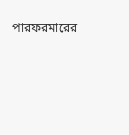পারফরমারের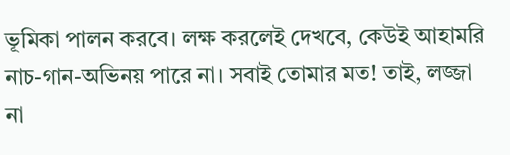ভূমিকা পালন করবে। লক্ষ করলেই দেখবে, কেউই আহামরি নাচ-গান-অভিনয় পারে না। সবাই তোমার মত! তাই, লজ্জা না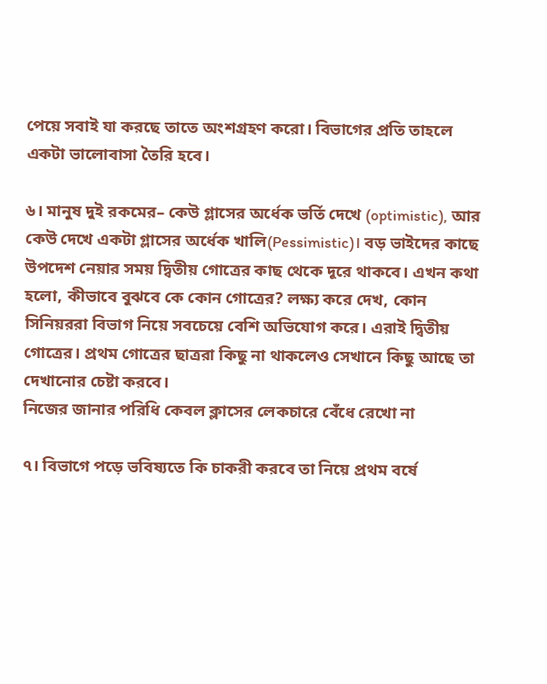পেয়ে সবাই যা করছে তাতে অংশগ্রহণ করো। বিভাগের প্রতি তাহলে একটা ভালোবাসা তৈরি হবে।

৬। মানুষ দুই রকমের– কেউ গ্লাসের অর্ধেক ভর্তি দেখে (optimistic), আর কেউ দেখে একটা গ্লাসের অর্ধেক খালি(Pessimistic)। বড় ভাইদের কাছে উপদেশ নেয়ার সময় দ্বিতীয় গোত্রের কাছ থেকে দূরে থাকবে। এখন কথা হলো, কীভাবে বুঝবে কে কোন গোত্রের? লক্ষ‍্য করে দেখ, কোন সিনিয়ররা বিভাগ নিয়ে সবচেয়ে বেশি অভিযোগ করে। এরাই দ্বিতীয় গোত্রের। প্রথম গোত্রের ছাত্ররা কিছু না থাকলেও সেখানে কিছু আছে তা দেখানোর চেষ্টা করবে।
নিজের জানার পরিধি কেবল ক্লাসের লেকচারে বেঁধে রেখো না

৭। বিভাগে পড়ে ভবিষ্যতে কি চাকরী করবে তা নিয়ে প্রথম বর্ষে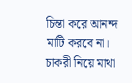চিন্তা করে আনন্দ মাটি করবে না। চাকরী নিয়ে মাথা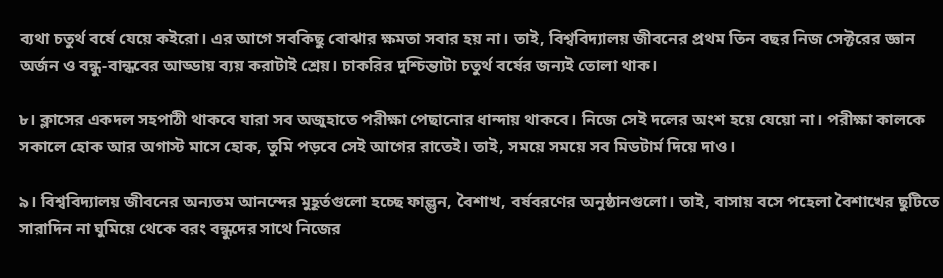ব‍্যথা চতুর্থ বর্ষে যেয়ে কইরো। এর আগে সবকিছু বোঝার ক্ষমতা সবার হয় না। তাই, বিশ্ববিদ্যালয় জীবনের প্রথম তিন বছর নিজ সেক্টরের জ্ঞান অর্জন ও বন্ধু-বান্ধবের আড্ডায় ব‍্যয় করাটাই শ্রেয়। চাকরির দুশ্চিন্তাটা চতুর্থ বর্ষের জন‍্যই তোলা থাক।

৮। ক্লাসের একদল সহপাঠী থাকবে যারা সব অজুহাতে পরীক্ষা পেছানোর ধান্দায় থাকবে। নিজে সেই দলের অংশ হয়ে যেয়ো না। পরীক্ষা কালকে সকালে হোক আর অগাস্ট মাসে হোক, তুমি পড়বে সেই আগের রাতেই। তাই, সময়ে সময়ে সব মিডটার্ম দিয়ে দাও।

৯। বিশ্ববিদ্যালয় জীবনের অন‍্যতম আনন্দের মুহূর্তগুলো হচ্ছে ফাল্গুন, বৈশাখ, বর্ষবরণের অনুষ্ঠানগুলো। তাই, বাসায় বসে পহেলা বৈশাখের ছুটিতে সারাদিন না ঘুমিয়ে থেকে বরং বন্ধুদের সাথে নিজের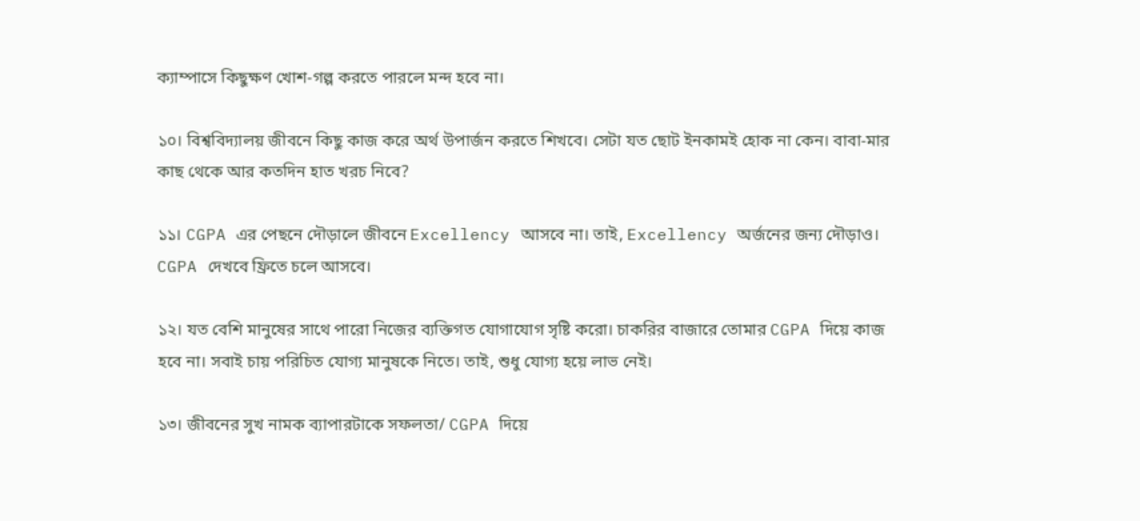ক‍্যাম্পাসে কিছুক্ষণ খোশ-গল্প করতে পারলে মন্দ হবে না।

১০। বিশ্ববিদ্যালয় জীবনে কিছু কাজ করে অর্থ উপার্জন করতে শিখবে। সেটা যত ছোট ইনকামই হোক না কেন। বাবা-মার কাছ থেকে আর কতদিন হাত খরচ নিবে?

১১। CGPA এর পেছনে দৌড়ালে জীবনে Excellency আসবে না। তাই, Excellency অর্জনের জন্য দৌড়াও। CGPA দেখবে ফ্রিতে চলে আসবে।

১২। যত বেশি মানুষের সাথে পারো নিজের ব‍্যক্তিগত যোগাযোগ সৃষ্টি করো। চাকরির বাজারে তোমার CGPA দিয়ে কাজ হবে না। সবাই চায় পরিচিত যোগ্য মানুষকে নিতে। তাই, শুধু যোগ্য হয়ে লাভ নেই।

১৩। জীবনের সুখ নামক ব‍্যাপারটাকে সফলতা/ CGPA দিয়ে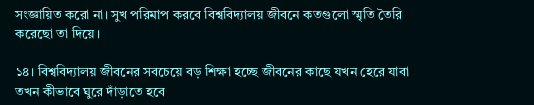সংজ্ঞায়িত করো না। সুখ পরিমাপ করবে বিশ্ববিদ্যালয় জীবনে কতগুলো স্মৃতি তৈরি করেছো তা দিয়ে।

১৪। বিশ্ববিদ্যালয় জীবনের সবচেয়ে বড় শিক্ষা হচ্ছে জীবনের কাছে যখন হেরে যাবা তখন কীভাবে ঘুরে দাঁড়াতে হবে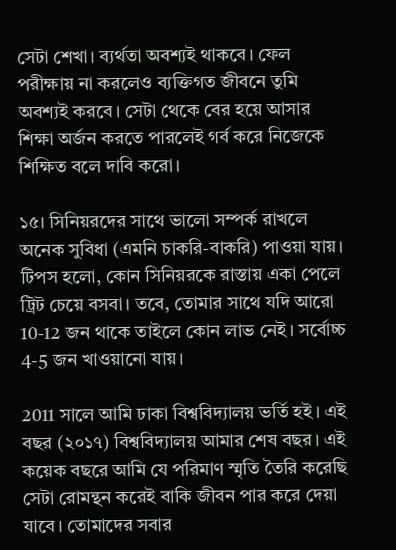সেটা শেখা। ব‍্যর্থতা অবশ্যই থাকবে। ফেল পরীক্ষায় না করলেও ব‍্যক্তিগত জীবনে তুমি অবশ্যই করবে। সেটা থেকে বের হয়ে আসার শিক্ষা অর্জন করতে পারলেই গর্ব করে নিজেকে শিক্ষিত বলে দাবি করো।

১৫। সিনিয়রদের সাথে ভালো সম্পর্ক রাখলে অনেক সুবিধা (এমনি চাকরি-বাকরি) পাওয়া যায়। টিপস হলো, কোন সিনিয়রকে রাস্তায় একা পেলে ট্রিট চেয়ে বসবা। তবে, তোমার সাথে যদি আরো 10-12 জন থাকে তাইলে কোন লাভ নেই। সর্বোচ্চ 4-5 জন খাওয়ানো যায়।

2011 সালে আমি ঢাকা বিশ্ববিদ্যালয় ভর্তি হই। এই বছর (২০১৭) বিশ্ববিদ্যালয় আমার শেষ বছর। এই কয়েক বছরে আমি যে পরিমাণ স্মৃতি তৈরি করেছি সেটা রোমন্থন করেই বাকি জীবন পার করে দেয়া যাবে। তোমাদের সবার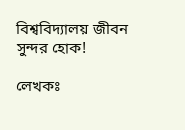বিশ্ববিদ্যালয় জীবন সুন্দর হোক!

লেখকঃ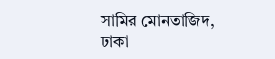সামির মোনতাজিদ, ঢাকা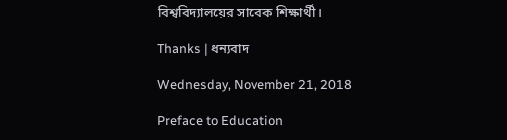বিশ্ববিদ্যালয়ের সাবেক শিক্ষার্থী।

Thanks | ধন্যবাদ

Wednesday, November 21, 2018

Preface to Education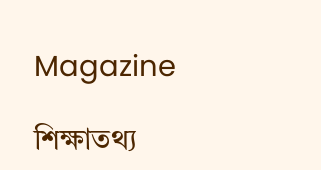Magazine

শিক্ষাতথ্য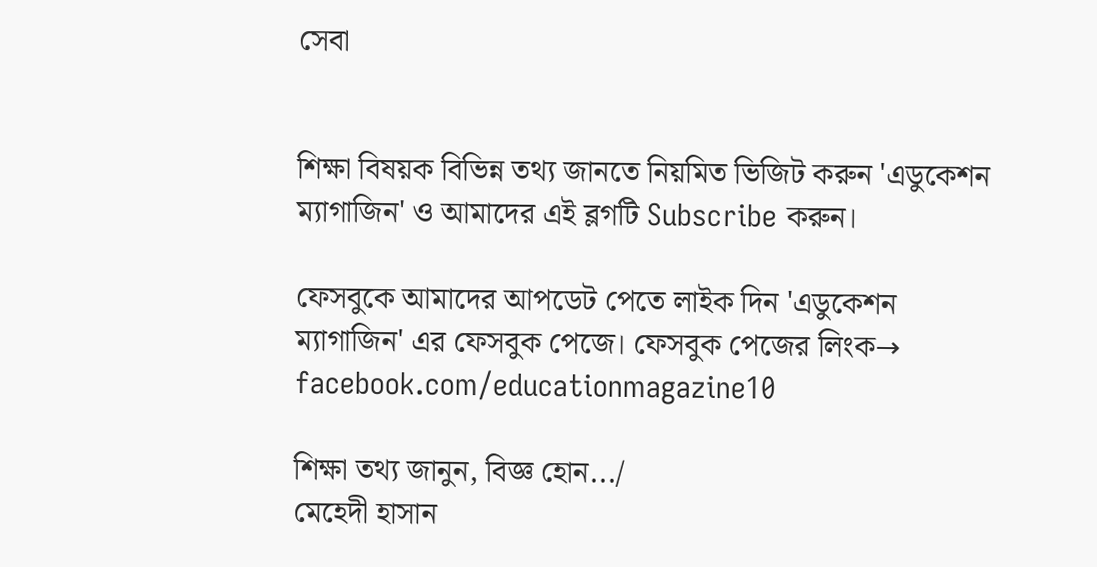সেবা


শিক্ষা বিষয়ক বিভিন্ন তথ্য জানতে নিয়মিত ভিজিট করুন 'এডুকেশন ম্যাগাজিন' ও আমাদের এই ব্লগটি Subscribe করুন।

ফেসবুকে আমাদের আপডেট পেতে লাইক দিন 'এডুকেশন ম্যাগাজিন' এর ফেসবুক পেজে। ফেসবুক পেজের লিংক→
facebook.com/educationmagazine10

শিক্ষা তথ্য জানুন, বিজ্ঞ হোন.../
মেহেদী হাসান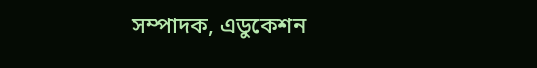সম্পাদক, এডুকেশন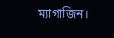ম্যাগাজিন।